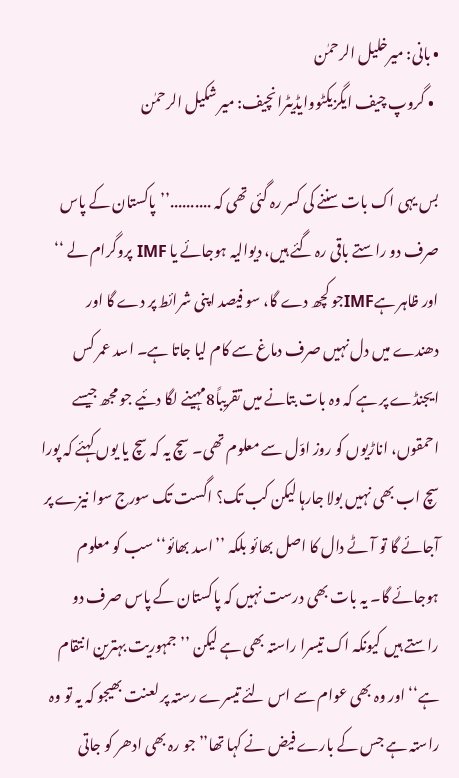• بانی: میرخلیل الرحمٰن
  • گروپ چیف ایگزیکٹووایڈیٹرانچیف: میر شکیل الرحمٰن

بس یہی اک بات سننے کی کسر رہ گئی تھی کہ ..........’’پاکستان کے پاس صرف دو راستے باقی رہ گئے ہیں، دیوالیہ ہوجائے یا IMF پروگرام لے ‘‘ اور ظاہر ہےIMFجو کچھ دے گا، سو فیصد اپنی شرائط پر دے گا اور دھندے میں دل نہیں صرف دماغ سے کام لیا جاتا ہے۔ اسد عمر کس ایجنڈے پر ہے کہ وہ بات بتانے میں تقریباً8مہینے لگا دئیے جو مجھ جیسے احمقوں، اناڑیوں کو روز اوّل سے معلوم تھی۔ سچ یہ کہ سچ یا یوں کہئے کہ پورا سچ اب بھی نہیں بولا جارہا لیکن کب تک؟ اگست تک سورج سوا نیزے پر آجائے گا تو آٹے دال کا اصل بھائو بلکہ ’’اسد بھائو‘‘ سب کو معلوم ہوجائے گا۔ یہ بات بھی درست نہیں کہ پاکستان کے پاس صرف دو راستے ہیں کیونکہ اک تیسرا راستہ بھی ہے لیکن ’’جمہوریت بہترین انتقام ہے‘‘ اور وہ بھی عوام سے اس لئے تیسرے رستہ پر لعنت بھیجو کہ یہ تو وہ راستہ ہے جس کے بارے فیض نے کہا تھا’’جو رہ بھی ادھر کو جاتی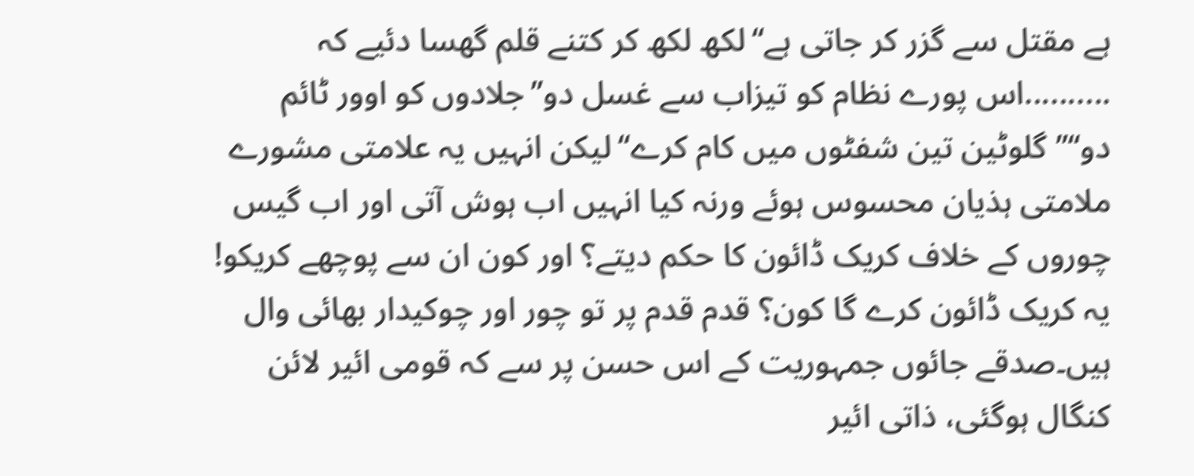ہے مقتل سے گزر کر جاتی ہے‘‘لکھ لکھ کر کتنے قلم گھسا دئیے کہ ..........اس پورے نظام کو تیزاب سے غسل دو’’جلادوں کو اوور ٹائم دو‘‘’’گلوٹین تین شفٹوں میں کام کرے‘‘لیکن انہیں یہ علامتی مشورے ملامتی ہذیان محسوس ہوئے ورنہ کیا انہیں اب ہوش آتی اور اب گیس چوروں کے خلاف کریک ڈائون کا حکم دیتے؟ اور کون ان سے پوچھے کریکو! یہ کریک ڈائون کرے گا کون؟ قدم قدم پر تو چور اور چوکیدار بھائی وال ہیں۔صدقے جائوں جمہوریت کے اس حسن پر سے کہ قومی ائیر لائن کنگال ہوگئی، ذاتی ائیر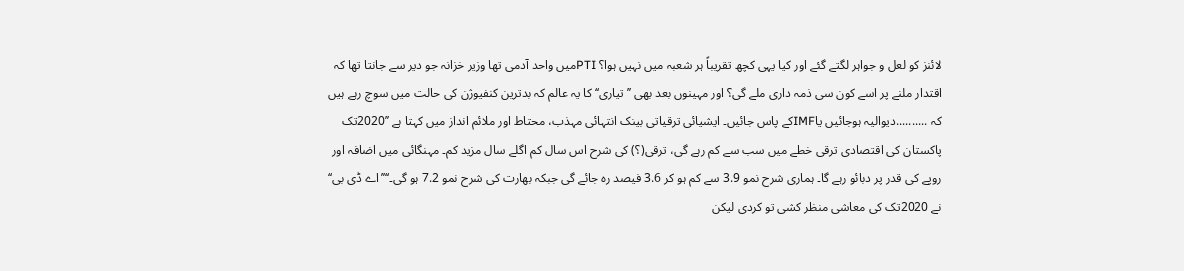لائنز کو لعل و جواہر لگتے گئے اور کیا یہی کچھ تقریباً ہر شعبہ میں نہیں ہوا؟ PTIمیں واحد آدمی تھا وزیر خزانہ جو دیر سے جانتا تھا کہ اقتدار ملنے پر اسے کون سی ذمہ داری ملے گی؟ اور مہینوں بعد بھی ’’تیاری‘‘ کا یہ عالم کہ بدترین کنفیوژن کی حالت میں سوچ رہے ہیں کہ ..........دیوالیہ ہوجائیں یاIMFکے پاس جائیں۔ ایشیائی ترقیاتی بینک انتہائی مہذب، محتاط اور ملائم انداز میں کہتا ہے ’’2020تک پاکستان کی اقتصادی ترقی خطے میں سب سے کم رہے گی، ترقی(؟) کی شرح اس سال کم اگلے سال مزید کم۔ مہنگائی میں اضافہ اور روپے کی قدر پر دبائو رہے گا۔ ہماری شرح نمو 3.9 سے کم ہو کر 3.6 فیصد رہ جائے گی جبکہ بھارت کی شرح نمو 7.2 ہو گی۔‘‘’’اے ڈی بی‘‘ نے 2020تک کی معاشی منظر کشی تو کردی لیکن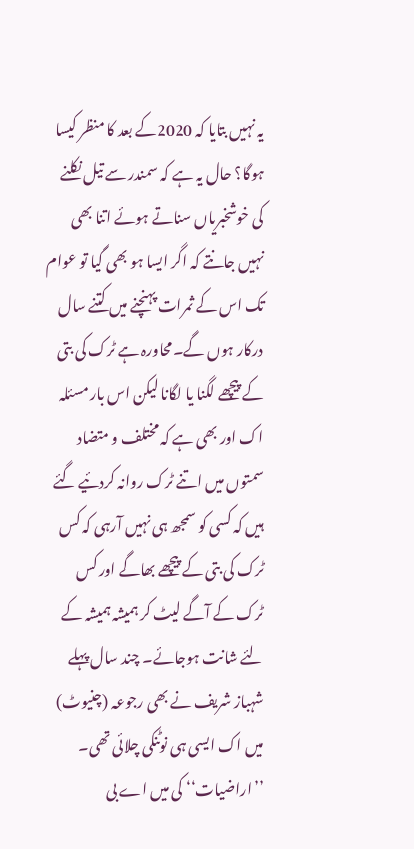یہ نہیں بتایا کہ 2020کے بعد کا منظر کیسا ہوگا؟ حال یہ ہے کہ سمندر سے تیل نکلنے کی خوشخبریاں سناتے ہوئے اتنا بھی نہیں جانتے کہ اگر ایسا ہو بھی گیا تو عوام تک اس کے ثمرات پہنچنے میں کتنے سال درکار ہوں گے۔محاورہ ہے ٹرک کی بتی کے پیچھے لگنا یا لگانا لیکن اس بار مسئلہ اک اور بھی ہے کہ مختلف و متضاد سمتوں میں اتنے ٹرک روانہ کردئیے گئے ہیں کہ کسی کو سمجھ ہی نہیں آرہی کہ کس ٹرک کی بتی کے پیچھے بھاگے اور کس ٹرک کے آگے لیٹ کر ہمیشہ ہمیشہ کے لئے شانت ہوجائے۔ چند سال پہلے شہباز شریف نے بھی رجوعہ (چنیوٹ) میں اک ایسی ہی نوٹنکی چلائی تھی۔ ’’اراضیات‘‘ کی میں اے بی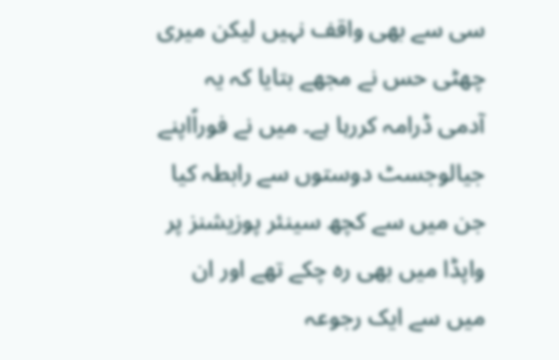سی سے بھی واقف نہیں لیکن میری چھٹی حس نے مجھے بتایا کہ یہ آدمی ڈرامہ کررہا ہے۔ میں نے فوراًاپنے جیالوجسٹ دوستوں سے رابطہ کیا جن میں سے کچھ سینئر پوزیشنز پر واپڈا میں بھی رہ چکے تھے اور ان میں سے ایک رجوعہ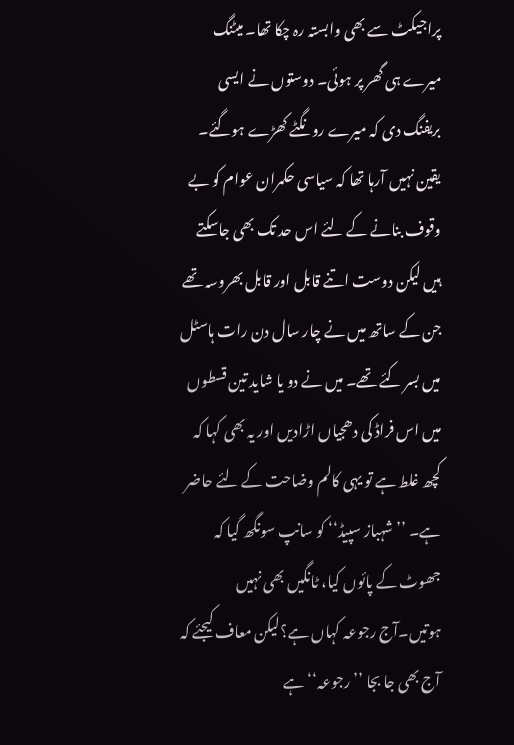پراجیکٹ سے بھی وابستہ رہ چکا تھا۔ میٹنگ میرے ہی گھر پر ہوئی۔ دوستوں نے ایسی بریفنگ دی کہ میرے رونگٹے کھڑے ہوگئے۔ یقین نہیں آرہا تھا کہ سیاسی حکمران عوام کو بے وقوف بنانے کے لئے اس حد تک بھی جاسکتے ہیں لیکن دوست اتنے قابل اور قابل بھروسہ تھے جن کے ساتھ میں نے چار سال دن رات ہاسٹل میں بسر کئے تھے۔ میں نے دو یا شاید تین قسطوں میں اس فراڈ کی دھجیاں اڑادیں اور یہ بھی کہا کہ کچھ غلط ہے تو یہی کالم وضاحت کے لئے حاضر ہے۔ ’’شہباز سپیڈ‘‘ کو سانپ سونگھ گیا کہ جھوٹ کے پائوں کیا، ٹانگیں بھی نہیں ہوتیں۔آج رجوعہ کہاں ہے؟لیکن معاف کیجئے کہ آج بھی جا بجا ’’ رجوعہ‘‘ ہے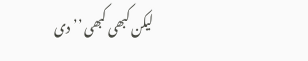لیکن کبھی کبھی ’’دی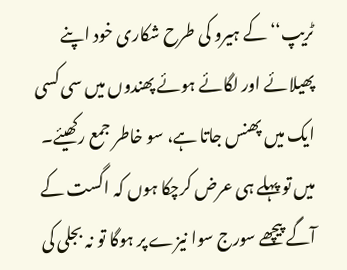ٹریپ‘‘ کے ہیرو کی طرح شکاری خود اپنے پھیلائے اور لگائے ہوئے پھندوں میں سی کسی ایک میں پھنس جاتا ہے، سو خاطر جمع رکھیئے۔ میں تو پہلے ہی عرض کرچکا ہوں کہ اگست کے آگے پیچھے سورج سوا نیزے پر ہوگا تو نہ بجلی کی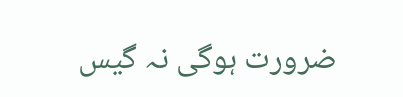ضرورت ہوگی نہ گیس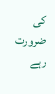کی ضرورت رہے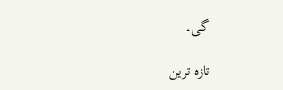گی۔

تازہ ترین